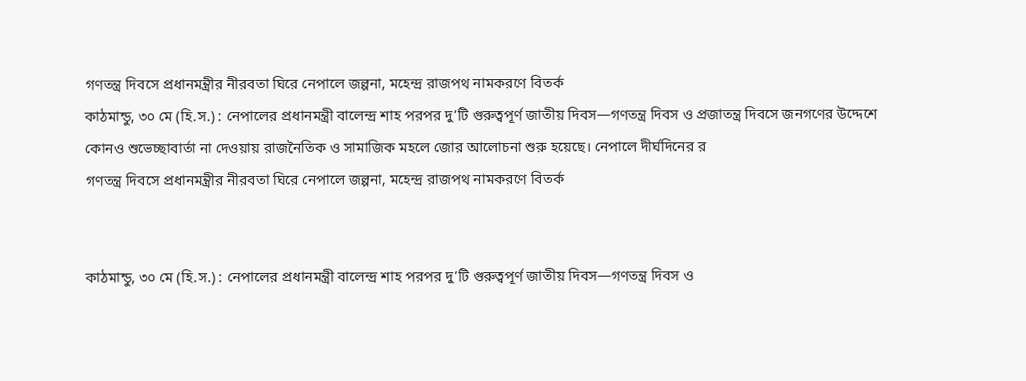গণতন্ত্র দিবসে প্রধানমন্ত্রীর নীরবতা ঘিরে নেপালে জল্পনা, মহেন্দ্র রাজপথ নামকরণে বিতর্ক
কাঠমান্ডু, ৩০ মে (হি.স.) : নেপালের প্রধানমন্ত্রী বালেন্দ্র শাহ পরপর দু’টি গুরুত্বপূর্ণ জাতীয় দিবস—গণতন্ত্র দিবস ও প্রজাতন্ত্র দিবসে জনগণের উদ্দেশে কোনও শুভেচ্ছাবার্তা না দেওয়ায় রাজনৈতিক ও সামাজিক মহলে জোর আলোচনা শুরু হয়েছে। নেপালে দীর্ঘদিনের র
গণতন্ত্র দিবসে প্রধানমন্ত্রীর নীরবতা ঘিরে নেপালে জল্পনা, মহেন্দ্র রাজপথ নামকরণে বিতর্ক


কাঠমান্ডু, ৩০ মে (হি.স.) : নেপালের প্রধানমন্ত্রী বালেন্দ্র শাহ পরপর দু’টি গুরুত্বপূর্ণ জাতীয় দিবস—গণতন্ত্র দিবস ও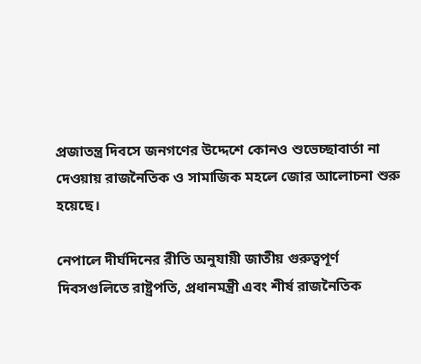প্রজাতন্ত্র দিবসে জনগণের উদ্দেশে কোনও শুভেচ্ছাবার্তা না দেওয়ায় রাজনৈতিক ও সামাজিক মহলে জোর আলোচনা শুরু হয়েছে।

নেপালে দীর্ঘদিনের রীতি অনুযায়ী জাতীয় গুরুত্বপূর্ণ দিবসগুলিতে রাষ্ট্রপতি, প্রধানমন্ত্রী এবং শীর্ষ রাজনৈতিক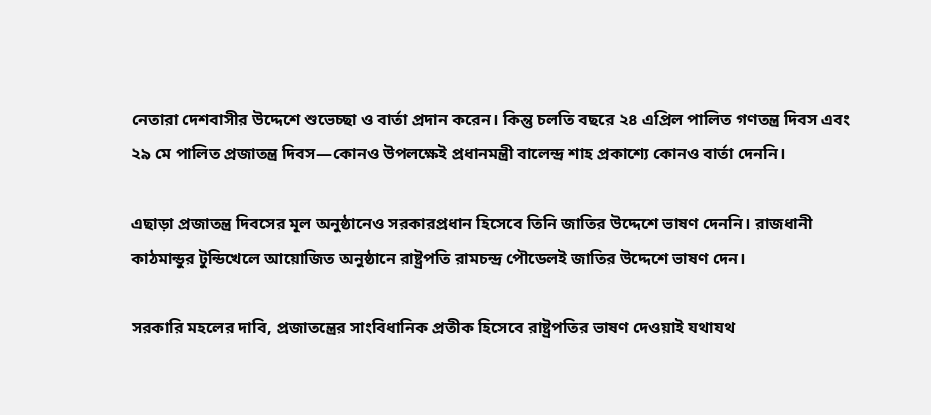নেতারা দেশবাসীর উদ্দেশে শুভেচ্ছা ও বার্তা প্রদান করেন। কিন্তু চলতি বছরে ২৪ এপ্রিল পালিত গণতন্ত্র দিবস এবং ২৯ মে পালিত প্রজাতন্ত্র দিবস—কোনও উপলক্ষেই প্রধানমন্ত্রী বালেন্দ্র শাহ প্রকাশ্যে কোনও বার্তা দেননি।

এছাড়া প্রজাতন্ত্র দিবসের মূল অনুষ্ঠানেও সরকারপ্রধান হিসেবে তিনি জাতির উদ্দেশে ভাষণ দেননি। রাজধানী কাঠমান্ডুর টুন্ডিখেলে আয়োজিত অনুষ্ঠানে রাষ্ট্রপতি রামচন্দ্র পৌডেলই জাতির উদ্দেশে ভাষণ দেন।

সরকারি মহলের দাবি, প্রজাতন্ত্রের সাংবিধানিক প্রতীক হিসেবে রাষ্ট্রপতির ভাষণ দেওয়াই যথাযথ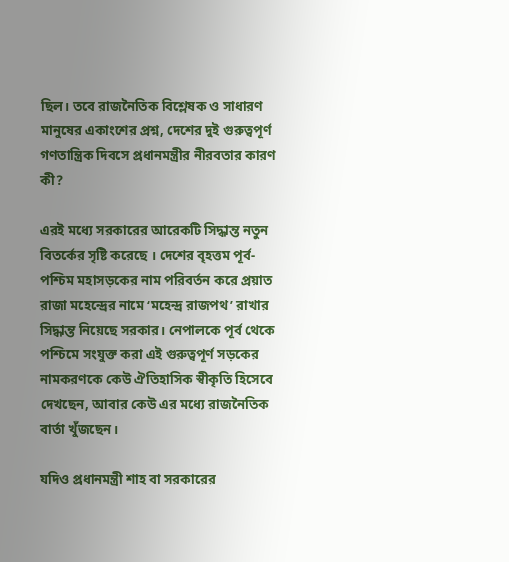ছিল। তবে রাজনৈতিক বিশ্লেষক ও সাধারণ মানুষের একাংশের প্রশ্ন, দেশের দুই গুরুত্বপূর্ণ গণতান্ত্রিক দিবসে প্রধানমন্ত্রীর নীরবতার কারণ কী?

এরই মধ্যে সরকারের আরেকটি সিদ্ধান্ত নতুন বিতর্কের সৃষ্টি করেছে । দেশের বৃহত্তম পূর্ব-পশ্চিম মহাসড়কের নাম পরিবর্তন করে প্রয়াত রাজা মহেন্দ্রের নামে ‘মহেন্দ্র রাজপথ’ রাখার সিদ্ধান্ত নিয়েছে সরকার। নেপালকে পূর্ব থেকে পশ্চিমে সংযুক্ত করা এই গুরুত্বপূর্ণ সড়কের নামকরণকে কেউ ঐতিহাসিক স্বীকৃতি হিসেবে দেখছেন, আবার কেউ এর মধ্যে রাজনৈতিক বার্তা খুঁজছেন।

যদিও প্রধানমন্ত্রী শাহ বা সরকারের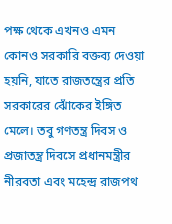পক্ষ থেকে এখনও এমন কোনও সরকারি বক্তব্য দেওয়া হয়নি, যাতে রাজতন্ত্রের প্রতি সরকারের ঝোঁকের ইঙ্গিত মেলে। তবু গণতন্ত্র দিবস ও প্রজাতন্ত্র দিবসে প্রধানমন্ত্রীর নীরবতা এবং মহেন্দ্র রাজপথ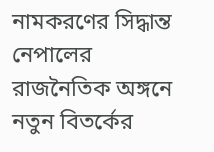নামকরণের সিদ্ধান্ত নেপালের রাজনৈতিক অঙ্গনে নতুন বিতর্কের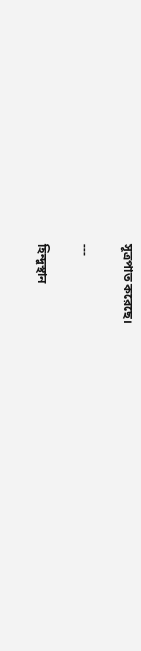সূত্রপাত করেছে।

---

হিন্দুস্থান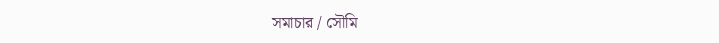সমাচার / সৌমি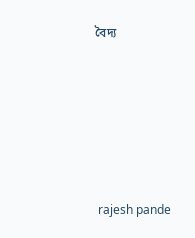বৈদ্য






 rajesh pande